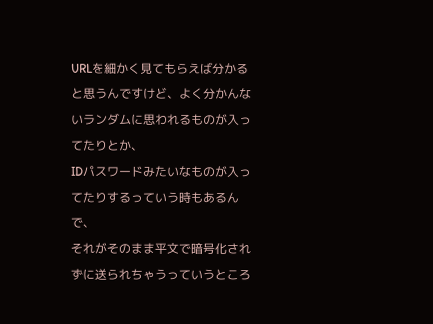URLを細かく見てもらえば分かると思うんですけど、よく分かんないランダムに思われるものが入ってたりとか、
IDパスワードみたいなものが入ってたりするっていう時もあるんで、
それがそのまま平文で暗号化されずに送られちゃうっていうところ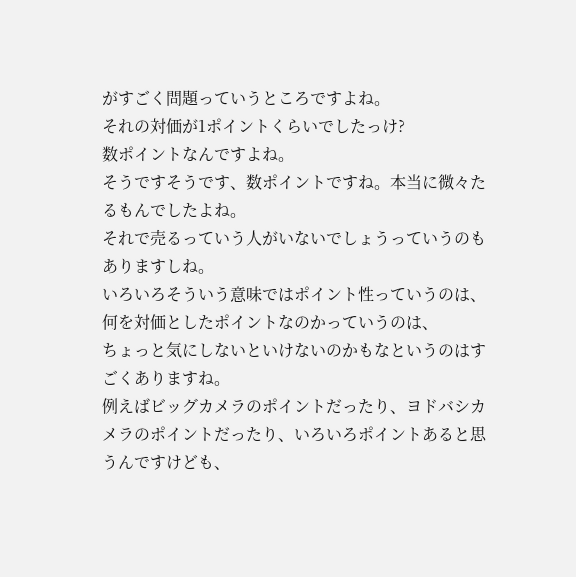がすごく問題っていうところですよね。
それの対価が1ポイントくらいでしたっけ?
数ポイントなんですよね。
そうですそうです、数ポイントですね。本当に微々たるもんでしたよね。
それで売るっていう人がいないでしょうっていうのもありますしね。
いろいろそういう意味ではポイント性っていうのは、何を対価としたポイントなのかっていうのは、
ちょっと気にしないといけないのかもなというのはすごくありますね。
例えばビッグカメラのポイントだったり、ヨドバシカメラのポイントだったり、いろいろポイントあると思うんですけども、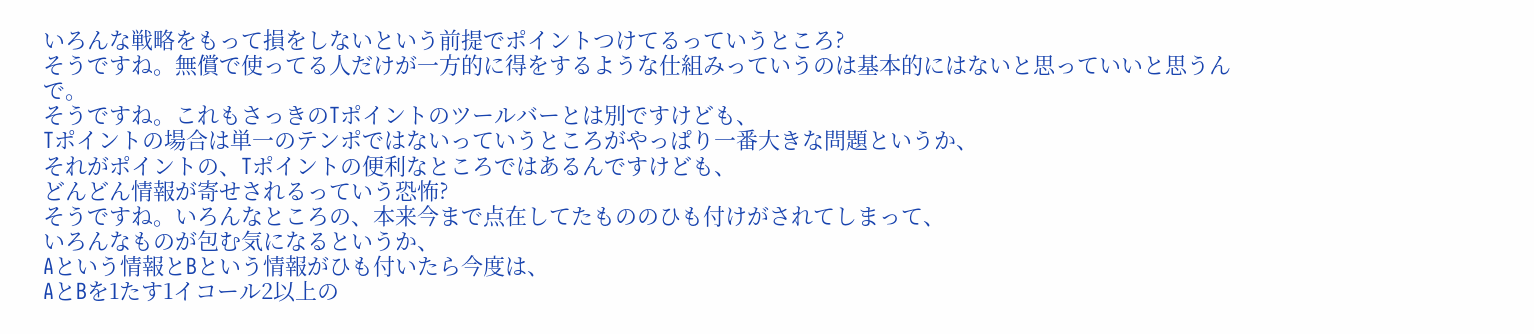いろんな戦略をもって損をしないという前提でポイントつけてるっていうところ?
そうですね。無償で使ってる人だけが一方的に得をするような仕組みっていうのは基本的にはないと思っていいと思うんで。
そうですね。これもさっきのTポイントのツールバーとは別ですけども、
Tポイントの場合は単一のテンポではないっていうところがやっぱり一番大きな問題というか、
それがポイントの、Tポイントの便利なところではあるんですけども、
どんどん情報が寄せされるっていう恐怖?
そうですね。いろんなところの、本来今まで点在してたもののひも付けがされてしまって、
いろんなものが包む気になるというか、
Aという情報とBという情報がひも付いたら今度は、
AとBを1たす1イコール2以上の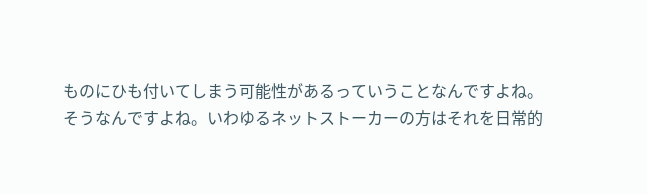ものにひも付いてしまう可能性があるっていうことなんですよね。
そうなんですよね。いわゆるネットストーカーの方はそれを日常的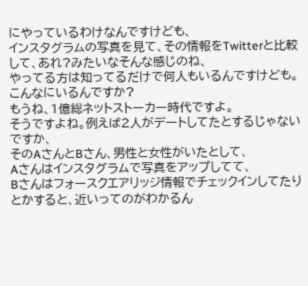にやっているわけなんですけども、
インスタグラムの写真を見て、その情報をTwitterと比較して、あれ?みたいなそんな感じのね、
やってる方は知ってるだけで何人もいるんですけども。
こんなにいるんですか?
もうね、1億総ネットストーカー時代ですよ。
そうですよね。例えば2人がデートしてたとするじゃないですか、
そのAさんとBさん、男性と女性がいたとして、
Aさんはインスタグラムで写真をアップしてて、
Bさんはフォースクエアリッジ情報でチェックインしてたりとかすると、近いってのがわかるん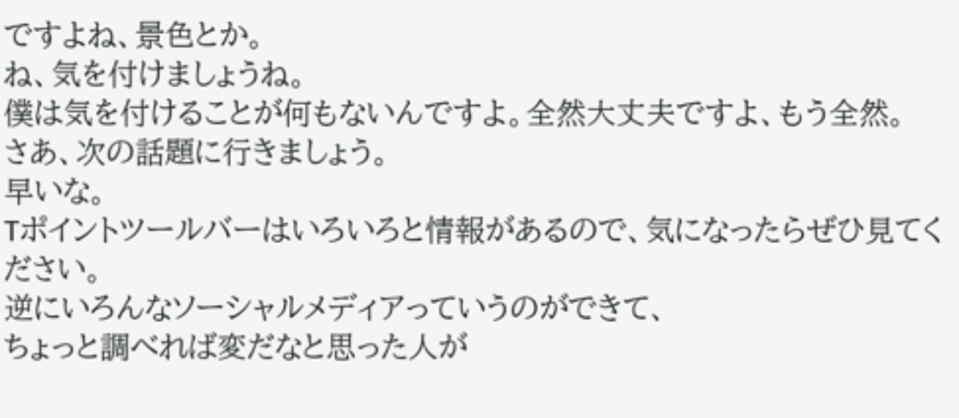ですよね、景色とか。
ね、気を付けましょうね。
僕は気を付けることが何もないんですよ。全然大丈夫ですよ、もう全然。
さあ、次の話題に行きましょう。
早いな。
Tポイントツールバーはいろいろと情報があるので、気になったらぜひ見てください。
逆にいろんなソーシャルメディアっていうのができて、
ちょっと調べれば変だなと思った人が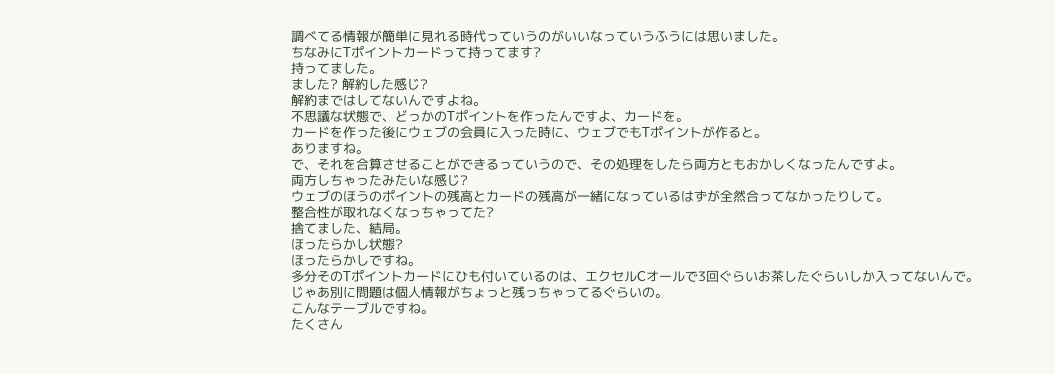調べてる情報が簡単に見れる時代っていうのがいいなっていうふうには思いました。
ちなみにTポイントカードって持ってます?
持ってました。
ました? 解約した感じ?
解約まではしてないんですよね。
不思議な状態で、どっかのTポイントを作ったんですよ、カードを。
カードを作った後にウェブの会員に入った時に、ウェブでもTポイントが作ると。
ありますね。
で、それを合算させることができるっていうので、その処理をしたら両方ともおかしくなったんですよ。
両方しちゃったみたいな感じ?
ウェブのほうのポイントの残高とカードの残高が一緒になっているはずが全然合ってなかったりして。
整合性が取れなくなっちゃってた?
捨てました、結局。
ほったらかし状態?
ほったらかしですね。
多分そのTポイントカードにひも付いているのは、エクセルCオールで3回ぐらいお茶したぐらいしか入ってないんで。
じゃあ別に問題は個人情報がちょっと残っちゃってるぐらいの。
こんなテーブルですね。
たくさん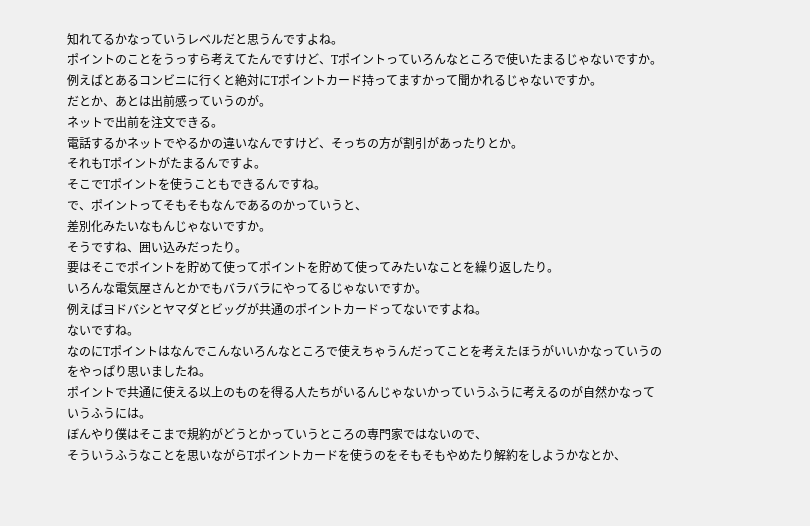知れてるかなっていうレベルだと思うんですよね。
ポイントのことをうっすら考えてたんですけど、Tポイントっていろんなところで使いたまるじゃないですか。
例えばとあるコンビニに行くと絶対にTポイントカード持ってますかって聞かれるじゃないですか。
だとか、あとは出前感っていうのが。
ネットで出前を注文できる。
電話するかネットでやるかの違いなんですけど、そっちの方が割引があったりとか。
それもTポイントがたまるんですよ。
そこでTポイントを使うこともできるんですね。
で、ポイントってそもそもなんであるのかっていうと、
差別化みたいなもんじゃないですか。
そうですね、囲い込みだったり。
要はそこでポイントを貯めて使ってポイントを貯めて使ってみたいなことを繰り返したり。
いろんな電気屋さんとかでもバラバラにやってるじゃないですか。
例えばヨドバシとヤマダとビッグが共通のポイントカードってないですよね。
ないですね。
なのにTポイントはなんでこんないろんなところで使えちゃうんだってことを考えたほうがいいかなっていうのをやっぱり思いましたね。
ポイントで共通に使える以上のものを得る人たちがいるんじゃないかっていうふうに考えるのが自然かなっていうふうには。
ぼんやり僕はそこまで規約がどうとかっていうところの専門家ではないので、
そういうふうなことを思いながらTポイントカードを使うのをそもそもやめたり解約をしようかなとか、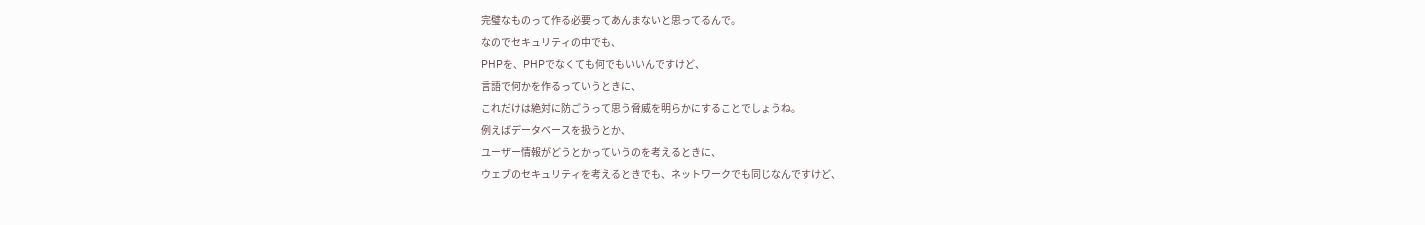完璧なものって作る必要ってあんまないと思ってるんで。
なのでセキュリティの中でも、
PHPを、PHPでなくても何でもいいんですけど、
言語で何かを作るっていうときに、
これだけは絶対に防ごうって思う脅威を明らかにすることでしょうね。
例えばデータベースを扱うとか、
ユーザー情報がどうとかっていうのを考えるときに、
ウェブのセキュリティを考えるときでも、ネットワークでも同じなんですけど、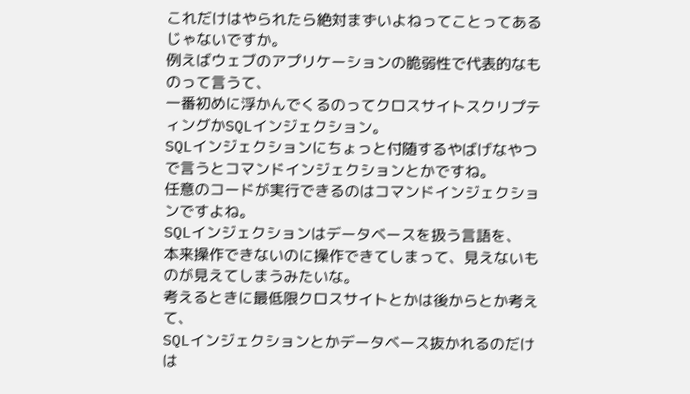これだけはやられたら絶対まずいよねってことってあるじゃないですか。
例えばウェブのアプリケーションの脆弱性で代表的なものって言うて、
一番初めに浮かんでくるのってクロスサイトスクリプティングかSQLインジェクション。
SQLインジェクションにちょっと付随するやばげなやつで言うとコマンドインジェクションとかですね。
任意のコードが実行できるのはコマンドインジェクションですよね。
SQLインジェクションはデータベースを扱う言語を、
本来操作できないのに操作できてしまって、見えないものが見えてしまうみたいな。
考えるときに最低限クロスサイトとかは後からとか考えて、
SQLインジェクションとかデータベース抜かれるのだけは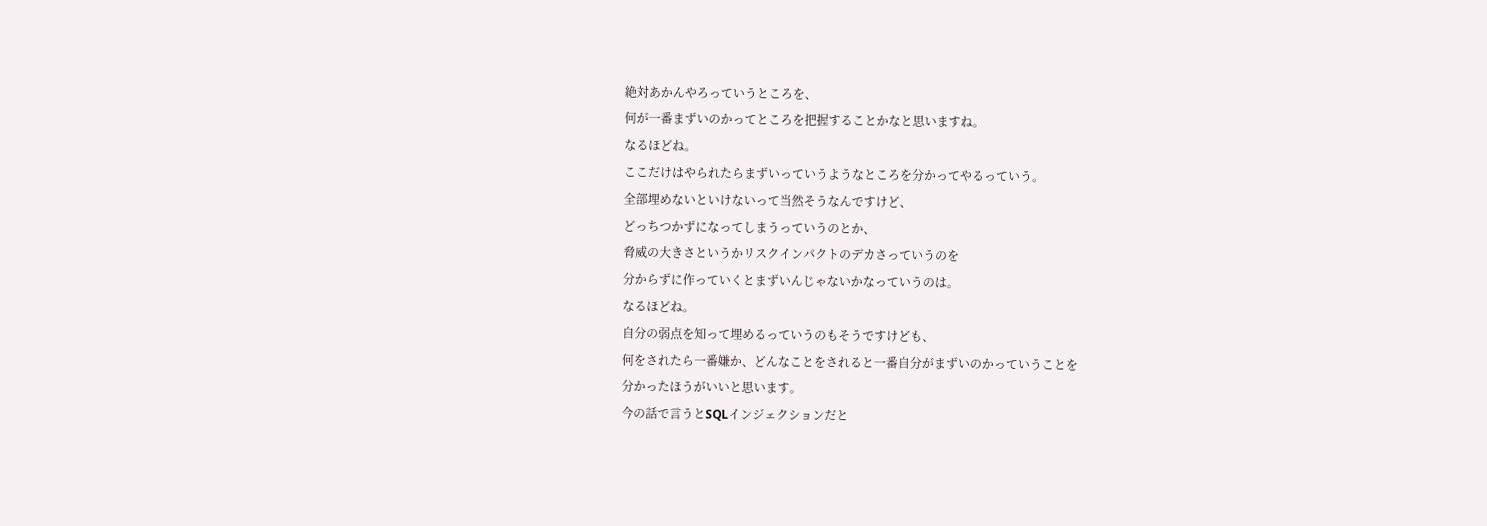絶対あかんやろっていうところを、
何が一番まずいのかってところを把握することかなと思いますね。
なるほどね。
ここだけはやられたらまずいっていうようなところを分かってやるっていう。
全部埋めないといけないって当然そうなんですけど、
どっちつかずになってしまうっていうのとか、
脅威の大きさというかリスクインパクトのデカさっていうのを
分からずに作っていくとまずいんじゃないかなっていうのは。
なるほどね。
自分の弱点を知って埋めるっていうのもそうですけども、
何をされたら一番嫌か、どんなことをされると一番自分がまずいのかっていうことを
分かったほうがいいと思います。
今の話で言うとSQLインジェクションだと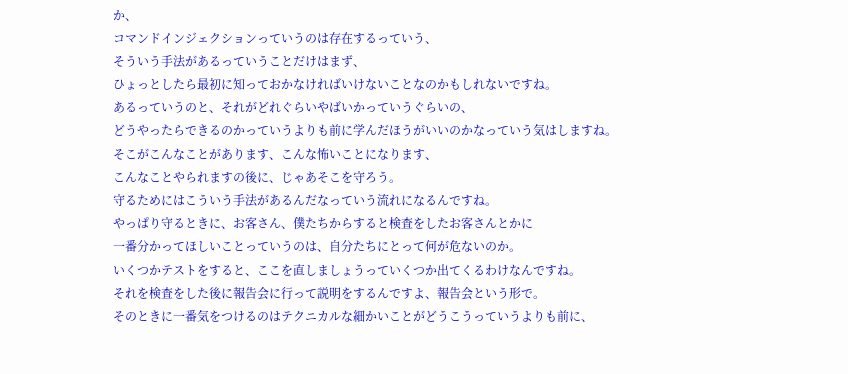か、
コマンドインジェクションっていうのは存在するっていう、
そういう手法があるっていうことだけはまず、
ひょっとしたら最初に知っておかなければいけないことなのかもしれないですね。
あるっていうのと、それがどれぐらいやばいかっていうぐらいの、
どうやったらできるのかっていうよりも前に学んだほうがいいのかなっていう気はしますね。
そこがこんなことがあります、こんな怖いことになります、
こんなことやられますの後に、じゃあそこを守ろう。
守るためにはこういう手法があるんだなっていう流れになるんですね。
やっぱり守るときに、お客さん、僕たちからすると検査をしたお客さんとかに
一番分かってほしいことっていうのは、自分たちにとって何が危ないのか。
いくつかテストをすると、ここを直しましょうっていくつか出てくるわけなんですね。
それを検査をした後に報告会に行って説明をするんですよ、報告会という形で。
そのときに一番気をつけるのはテクニカルな細かいことがどうこうっていうよりも前に、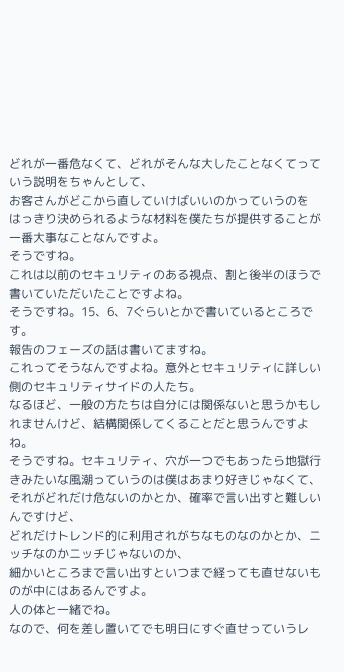どれが一番危なくて、どれがそんな大したことなくてっていう説明をちゃんとして、
お客さんがどこから直していけばいいのかっていうのを
はっきり決められるような材料を僕たちが提供することが一番大事なことなんですよ。
そうですね。
これは以前のセキュリティのある視点、割と後半のほうで書いていただいたことですよね。
そうですね。15、6、7ぐらいとかで書いているところです。
報告のフェーズの話は書いてますね。
これってそうなんですよね。意外とセキュリティに詳しい側のセキュリティサイドの人たち。
なるほど、一般の方たちは自分には関係ないと思うかもしれませんけど、結構関係してくることだと思うんですよね。
そうですね。セキュリティ、穴が一つでもあったら地獄行きみたいな風潮っていうのは僕はあまり好きじゃなくて、
それがどれだけ危ないのかとか、確率で言い出すと難しいんですけど、
どれだけトレンド的に利用されがちなものなのかとか、ニッチなのかニッチじゃないのか、
細かいところまで言い出すといつまで経っても直せないものが中にはあるんですよ。
人の体と一緒でね。
なので、何を差し置いてでも明日にすぐ直せっていうレ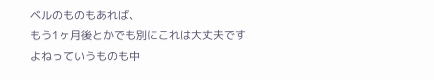ベルのものもあれば、
もう1ヶ月後とかでも別にこれは大丈夫ですよねっていうものも中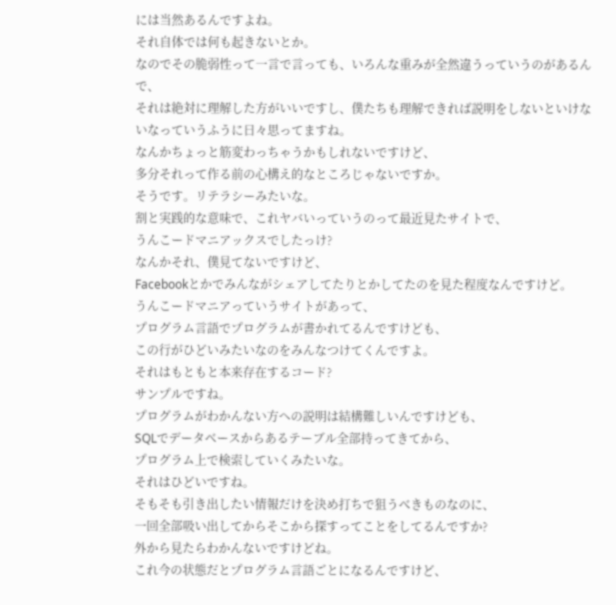には当然あるんですよね。
それ自体では何も起きないとか。
なのでその脆弱性って一言で言っても、いろんな重みが全然違うっていうのがあるんで、
それは絶対に理解した方がいいですし、僕たちも理解できれば説明をしないといけないなっていうふうに日々思ってますね。
なんかちょっと筋変わっちゃうかもしれないですけど、
多分それって作る前の心構え的なところじゃないですか。
そうです。リテラシーみたいな。
割と実践的な意味で、これヤバいっていうのって最近見たサイトで、
うんこードマニアックスでしたっけ?
なんかそれ、僕見てないですけど、
Facebookとかでみんながシェアしてたりとかしてたのを見た程度なんですけど。
うんこードマニアっていうサイトがあって、
プログラム言語でプログラムが書かれてるんですけども、
この行がひどいみたいなのをみんなつけてくんですよ。
それはもともと本来存在するコード?
サンプルですね。
プログラムがわかんない方への説明は結構難しいんですけども、
SQLでデータベースからあるテーブル全部持ってきてから、
プログラム上で検索していくみたいな。
それはひどいですね。
そもそも引き出したい情報だけを決め打ちで狙うべきものなのに、
一回全部吸い出してからそこから探すってことをしてるんですか?
外から見たらわかんないですけどね。
これ今の状態だとプログラム言語ごとになるんですけど、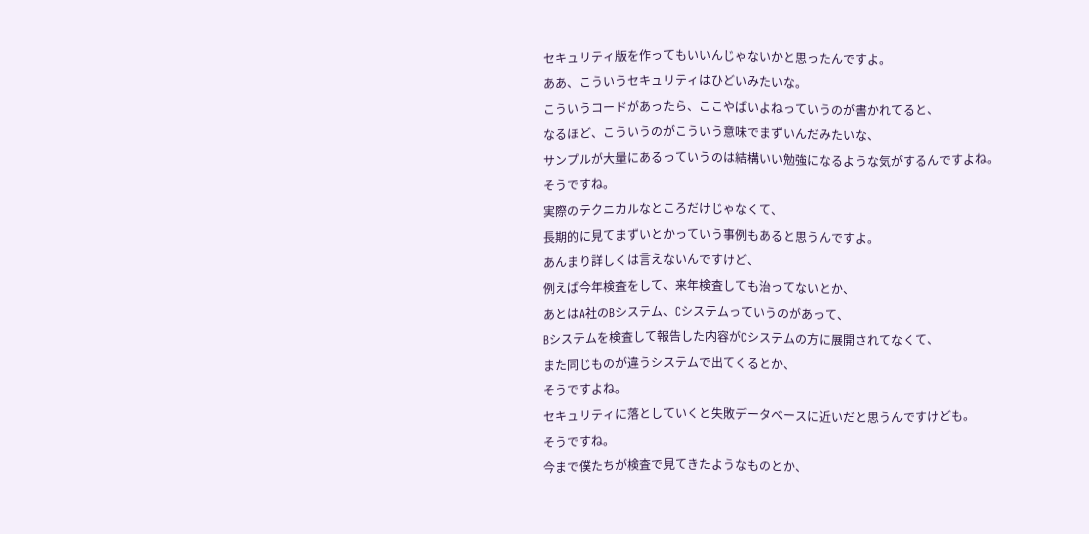セキュリティ版を作ってもいいんじゃないかと思ったんですよ。
ああ、こういうセキュリティはひどいみたいな。
こういうコードがあったら、ここやばいよねっていうのが書かれてると、
なるほど、こういうのがこういう意味でまずいんだみたいな、
サンプルが大量にあるっていうのは結構いい勉強になるような気がするんですよね。
そうですね。
実際のテクニカルなところだけじゃなくて、
長期的に見てまずいとかっていう事例もあると思うんですよ。
あんまり詳しくは言えないんですけど、
例えば今年検査をして、来年検査しても治ってないとか、
あとはA社のBシステム、Cシステムっていうのがあって、
Bシステムを検査して報告した内容がCシステムの方に展開されてなくて、
また同じものが違うシステムで出てくるとか、
そうですよね。
セキュリティに落としていくと失敗データベースに近いだと思うんですけども。
そうですね。
今まで僕たちが検査で見てきたようなものとか、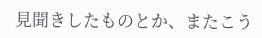見聞きしたものとか、またこう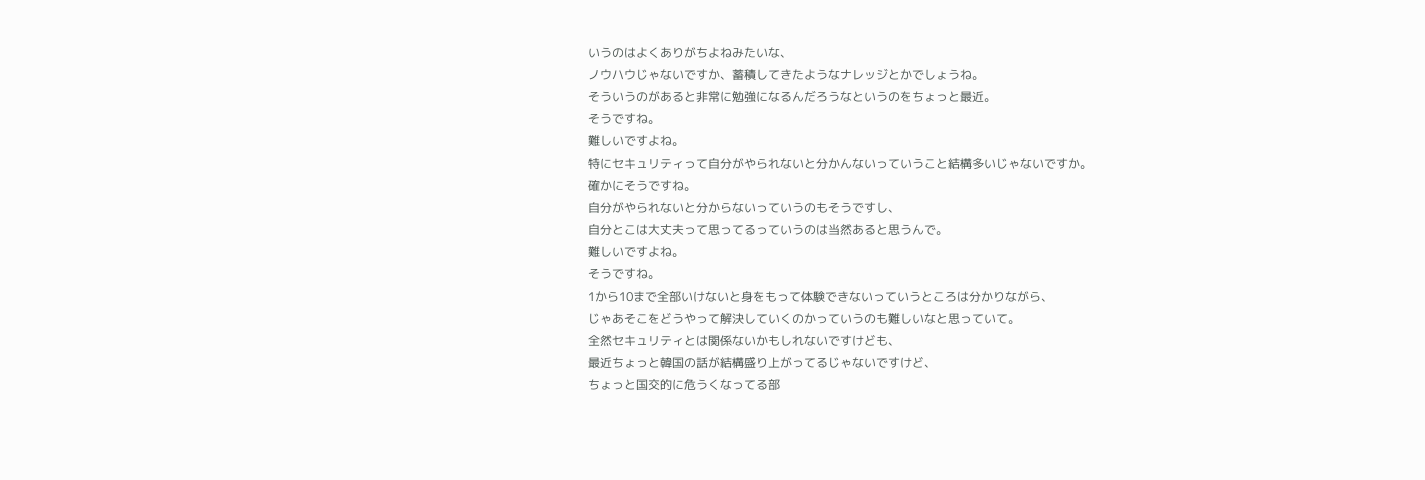いうのはよくありがちよねみたいな、
ノウハウじゃないですか、蓄積してきたようなナレッジとかでしょうね。
そういうのがあると非常に勉強になるんだろうなというのをちょっと最近。
そうですね。
難しいですよね。
特にセキュリティって自分がやられないと分かんないっていうこと結構多いじゃないですか。
確かにそうですね。
自分がやられないと分からないっていうのもそうですし、
自分とこは大丈夫って思ってるっていうのは当然あると思うんで。
難しいですよね。
そうですね。
1から10まで全部いけないと身をもって体験できないっていうところは分かりながら、
じゃあそこをどうやって解決していくのかっていうのも難しいなと思っていて。
全然セキュリティとは関係ないかもしれないですけども、
最近ちょっと韓国の話が結構盛り上がってるじゃないですけど、
ちょっと国交的に危うくなってる部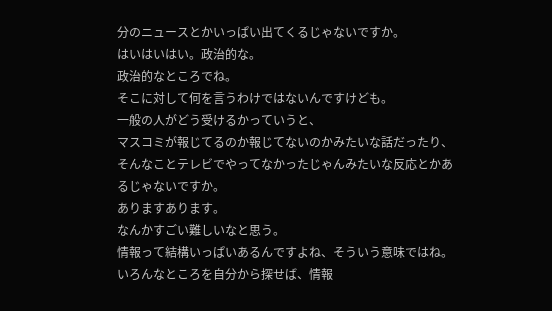分のニュースとかいっぱい出てくるじゃないですか。
はいはいはい。政治的な。
政治的なところでね。
そこに対して何を言うわけではないんですけども。
一般の人がどう受けるかっていうと、
マスコミが報じてるのか報じてないのかみたいな話だったり、
そんなことテレビでやってなかったじゃんみたいな反応とかあるじゃないですか。
ありますあります。
なんかすごい難しいなと思う。
情報って結構いっぱいあるんですよね、そういう意味ではね。
いろんなところを自分から探せば、情報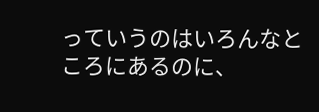っていうのはいろんなところにあるのに、